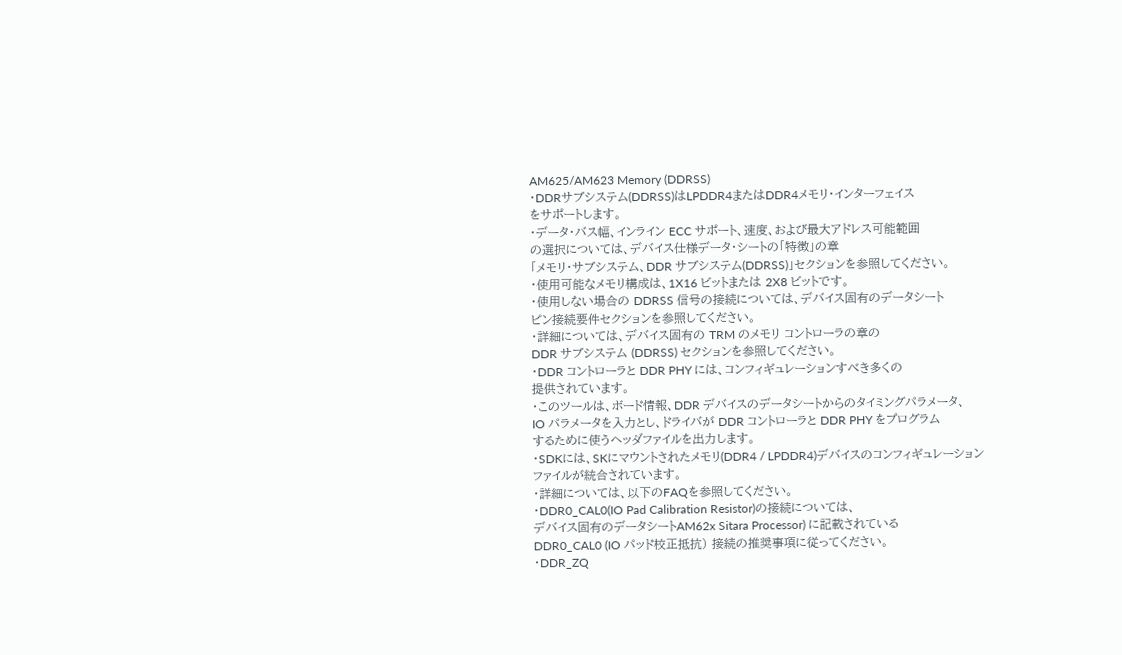AM625/AM623 Memory (DDRSS)
・DDRサブシステム(DDRSS)はLPDDR4またはDDR4メモリ・インターフェイス
をサポートします。
・データ・バス幅、インライン ECC サポート、速度、および最大アドレス可能範囲
の選択については、デバイス仕様データ・シートの「特徴」の章
「メモリ・サブシステム、DDR サブシステム(DDRSS)」セクションを参照してください。
・使用可能なメモリ構成は、1X16 ビットまたは 2X8 ビットです。
・使用しない場合の DDRSS 信号の接続については、デバイス固有のデータシート
ピン接続要件セクションを参照してください。
・詳細については、デバイス固有の TRM のメモリ コントローラの章の
DDR サブシステム (DDRSS) セクションを参照してください。
・DDR コントローラと DDR PHY には、コンフィギュレーションすべき多くの
提供されています。
・このツールは、ボード情報、DDR デバイスのデータシートからのタイミングパラメータ、
IO パラメータを入力とし、ドライバが DDR コントローラと DDR PHY をプログラム
するために使うヘッダファイルを出力します。
・SDKには、SKにマウントされたメモリ(DDR4 / LPDDR4)デバイスのコンフィギュレーション
ファイルが統合されています。
・詳細については、以下のFAQを参照してください。
・DDR0_CAL0(IO Pad Calibration Resistor)の接続については、
デバイス固有のデータシートAM62x Sitara Processor) に記載されている
DDR0_CAL0 (IO パッド校正抵抗) 接続の推奨事項に従ってください。
・DDR_ZQ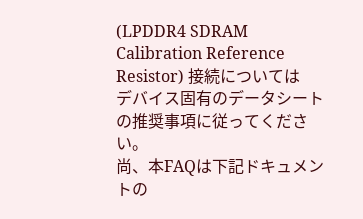(LPDDR4 SDRAM Calibration Reference Resistor) 接続については
デバイス固有のデータシートの推奨事項に従ってください。
尚、本FAQは下記ドキュメントの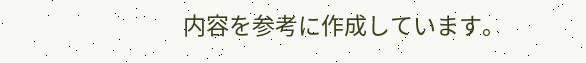内容を参考に作成しています。